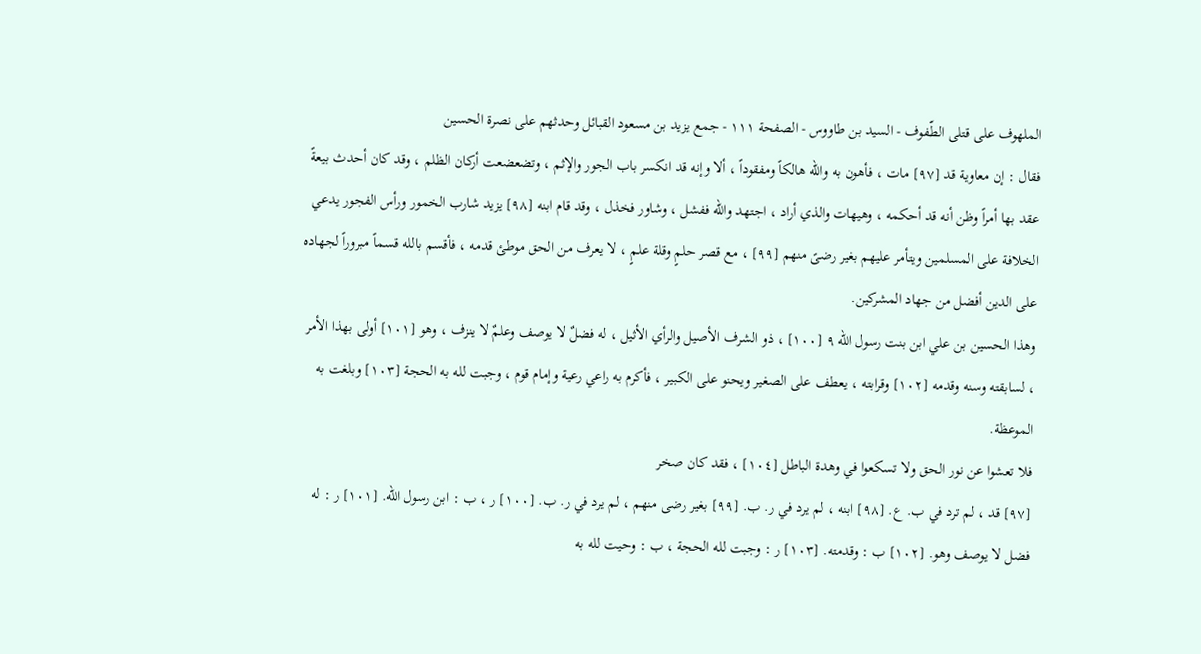الملهوف على قتلى الطّفوف - السيد بن طاووس - الصفحة ١١١ - جمع يزيد بن مسعود القبائل وحدثهم على نصرة الحسين
فقال : إن معاوية قد [٩٧] مات ، فأهون به والله هالكاً ومفقوداً ، ألا وإنه قد انكسر باب الجور والإثم ، وتضعضعت أركان الظلم ، وقد كان أحدث بيعةً عقد بها أمراً وظن أنه قد أحكمه ، وهيهات والذي أراد ، اجتهد والله ففشل ، وشاور فخذل ، وقد قام ابنه [٩٨] يزيد شارب الخمور ورأس الفجور يدعي الخلافة على المسلمين ويتأمر عليهم بغير رضىً منهم [٩٩] ، مع قصر حلمٍ وقلة علمٍ ، لا يعرف من الحق موطئ قدمه ، فأقسم بالله قسماً مبروراً لجهاده على الدين أفضل من جهاد المشركين.
وهذا الحسين بن علي ابن بنت رسول الله ٩ [١٠٠] ، ذو الشرف الأصيل والرأي الأثيل ، له فضلٌ لا يوصف وعلمٌ لا ينزف ، وهو [١٠١] أولى بهذا الأمر ، لسابقته وسنه وقدمه [١٠٢] وقرابته ، يعطف على الصغير ويحنو على الكبير ، فأكرم به راعي رعية وإمام قوم ، وجبت لله به الحجة [١٠٣] وبلغت به الموعظة.
فلا تعشوا عن نور الحق ولا تسكعوا في وهدة الباطل [١٠٤] ، فقد كان صخر
[٩٧] قد ، لم ترد في ب. ع. [٩٨] ابنه ، لم يرد في ر. ب. [٩٩] بغير رضى منهم ، لم يرد في ر. ب. [١٠٠] ر ، ب : ابن رسول الله. [١٠١] ر : له فضل لا يوصف وهو. [١٠٢] ب : وقدمته. [١٠٣] ر : وجبت لله الحجة ، ب : وحيت لله به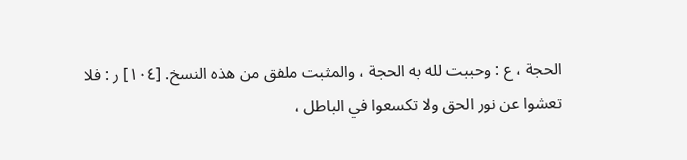الحجة ، ع : وحببت لله به الحجة ، والمثبت ملفق من هذه النسخ. [١٠٤] ر : فلا تعشوا عن نور الحق ولا تكسعوا في الباطل ،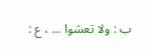ب : ولا تعشوا ... ، ع :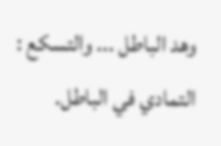وهد الباطل ... والتسكع : التمادي في الباطل.